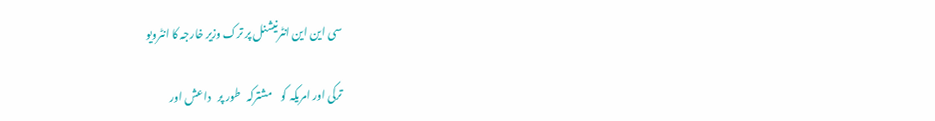سی این این انٹرنیشنل پر ترک وزیر خارجہ کا انٹرویو

ترکی اور امریکہ کو    مشترکہ   طور پر   داعش اور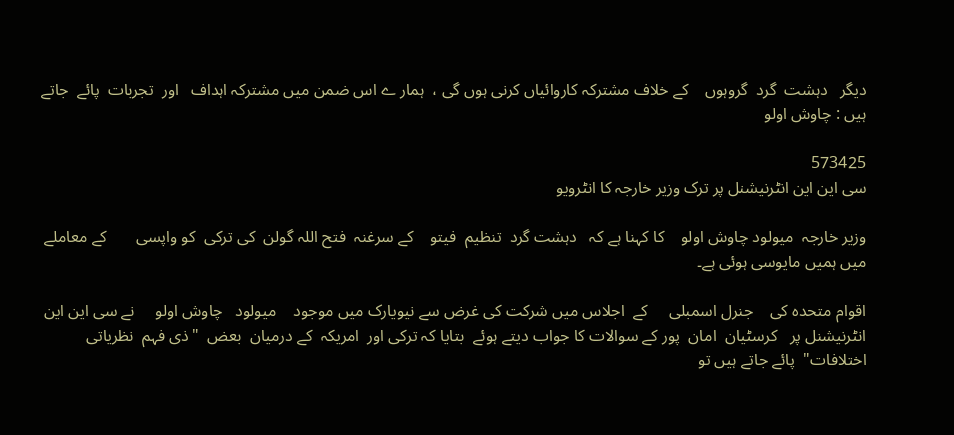دیگر   دہشت  گرد  گروہوں    کے خلاف مشترکہ کاروائیاں کرنی ہوں گی ،  ہمار ے اس ضمن میں مشترکہ اہداف   اور  تجربات  پائے  جاتے ہیں : چاوش اولو

573425
سی این این انٹرنیشنل پر ترک وزیر خارجہ کا انٹرویو

وزیر خارجہ  میولود چاوش اولو    کا کہنا ہے کہ   دہشت گرد  تنظیم  فیتو    کے سرغنہ  فتح اللہ گولن  کی ترکی  کو واپسی       کے معاملے میں ہمیں مایوسی ہوئی ہے۔

اقوام متحدہ کی    جنرل اسمبلی     کے  اجلاس میں شرکت کی غرض سے نیویارک میں موجود    میولود   چاوش اولو     نے سی این این انٹرنیشنل پر   کرسٹیان  امان  پور کے سوالات کا جواب دیتے ہوئے  بتایا کہ ترکی اور  امریکہ  کے درمیان  بعض  "ذی فہم  نظریاتی  اختلافات"  پائے جاتے ہیں تو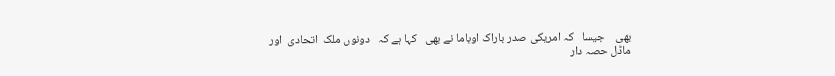بھی    جیسا   کہ امریکی صدر باراک اوباما نے بھی   کہا ہے کہ   دونوں ملک  اتحادی  اور   ماڈل حصہ دار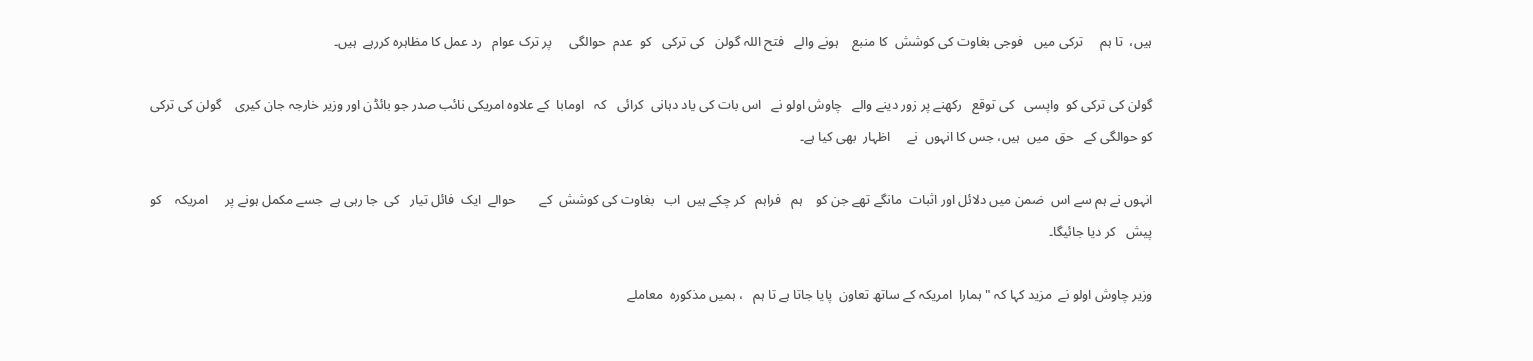ہیں،  تا ہم     ترکی میں   فوجی بغاوت کی کوشش  کا منبع    ہونے والے   فتح اللہ گولن   کی ترکی   کو  عدم  حوالگی     پر ترک عوام   رد عمل کا مظاہرہ کررہے  ہیں۔

گولن کی ترکی کو  واپسی   کی توقع   رکھنے پر زور دینے والے   چاوش اولو نے   اس بات کی یاد دہانی  کرائی   کہ   اومابا  کے علاوہ امریکی نائب صدر جو بائڈن اور وزیر خارجہ جان کیری    گولن کی ترکی کو حوالگی کے   حق  میں  ہیں، جس کا انہوں  نے     اظہار  بھی کیا ہے۔

انہوں نے ہم سے اس  ضمن میں دلائل اور اثبات  مانگے تھے جن کو    ہم   فراہم   کر چکے ہیں  اب   بغاوت کی کوشش  کے       حوالے  ایک  فائل تیار   کی  جا رہی ہے  جسے مکمل ہونے پر     امریکہ    کو پیش   کر دیا جائیگا۔

وزیر چاوش اولو نے  مزید کہا کہ "ہمارا  امریکہ کے ساتھ تعاون  پایا جاتا ہے تا ہم   ، ہمیں مذکورہ  معاملے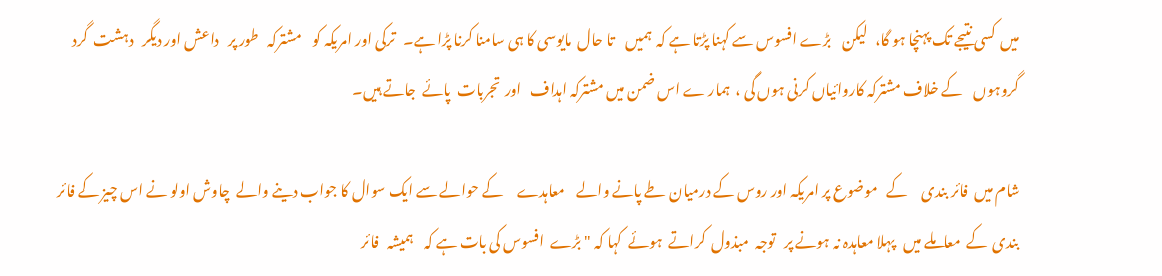میں  کسی نتیجے تک پہنچا ہو گا،   لیکن    بڑے افسوس سے کہنا پڑتا ہے کہ  ہمیں    تا حال  مایوسی کا ہی سامنا کرنا پڑا ہے۔   ترکی اور امریکہ کو    مشترکہ   طور پر   داعش اور دیگر   دہشت  گرد  گروہوں    کے خلاف مشترکہ کاروائیاں کرنی ہوں گی ،  ہمار ے اس ضمن میں مشترکہ اہداف   اور  تجربات  پائے  جاتے ہیں۔

شام میں  فائر بندی     کے   موضوع پر امریکہ اور روس کے درمیان طے پانے والے    معاہدے     کے حوالے سے ایک سوال کا جواب دینے والے  چاوش اولو نے اس چیز کے فائر بندی  کے  معاملے میں   پہلا معاہدہ نہ ہونے پر   توجہ  مبذول  کراتے  ہوئے  کہا کہ "بڑے  افسوس کی بات ہے کہ    ہمیشہ   فائر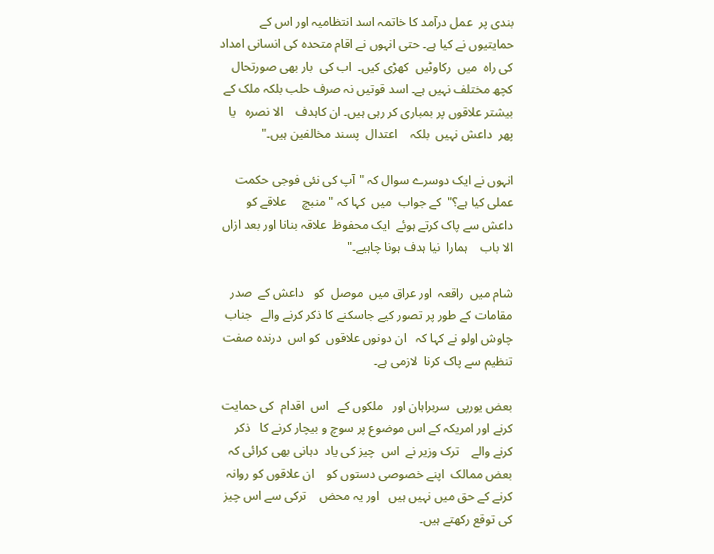بندی پر  عمل درآمد کا خاتمہ اسد انتظامیہ اور اس کے حمایتیوں نے کیا ہے۔ حتی انہوں نے اقام متحدہ کی انسانی امداد کی راہ  میں  رکاوٹیں  کھڑی کیں۔  اب کی  بار بھی صورتحال کچھ مختلف نہیں ہے۔ اسد قوتیں نہ صرف حلب بلکہ ملک کے   بیشتر علاقوں پر بمباری کر رہی ہیں۔ ان کاہدف    الا نصرہ   یا پھر  داعش نہیں  بلکہ    اعتدال  پسند مخالفین ہیں۔"

انہوں نے ایک دوسرے سوال کہ "آپ کی نئی فوجی حکمت عملی کیا ہے؟"  کے جواب  میں  کہا کہ "منبچ     علاقے کو داعش سے پاک کرتے ہوئے  ایک محفوظ  علاقہ بنانا اور بعد ازاں  الا باب    ہمارا  نیا ہدف ہونا چاہیے۔"

شام میں  راقعہ  اور عراق میں  موصل  کو   داعش کے  صدر مقامات کے طور پر تصور کیے جاسکنے کا ذکر کرنے والے   جناب چاوش اولو نے کہا کہ   ان دونوں علاقوں  کو اس  درندہ صفت    تنظیم سے پاک کرنا  لازمی ہے۔

بعض یورپی  سربراہان اور   ملکوں کے   اس  اقدام  کی حمایت کرنے اور امریکہ کے اس موضوع پر سوچ و بیچار کرنے کا   ذکر کرنے والے    ترک وزیر نے  اس  چیز کی یاد  دہانی بھی کرائی کہ بعض ممالک  اپنے خصوصی دستوں کو    ان علاقوں کو روانہ کرنے کے حق میں نہیں ہیں   اور یہ محض    ترکی سے اس چیز کی توقع رکھتے ہیں۔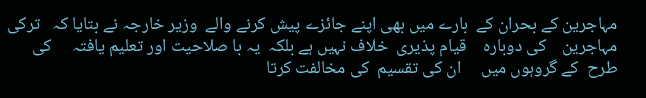مہاجرین کے بحران کے  بارے میں بھی اپنے جائزے پیش کرنے والے  وزیر خارجہ نے بتایا کہ   ترکی  مہاجرین    کی دوبارہ    قیام پذیری  خلاف نہیں ہے بلکہ  یہ با صلاحیت اور تعلیم یافتہ     کی طرح  کے گروہوں میں     ان کی تقسیم  کی مخالفت کرتا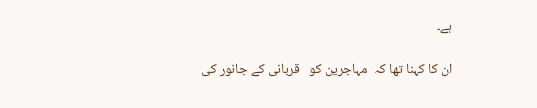ہے۔

ان کا کہنا تھا کہ  مہاجرین کو   قربانی کے جانور کی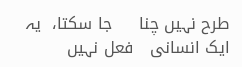طرح نہیں چنا     جا سکتا،  یہ ایک انسانی   فعل نہیں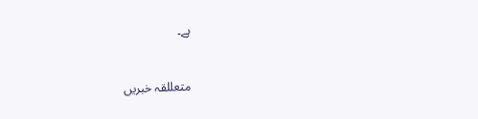ہے۔



متعللقہ خبریں